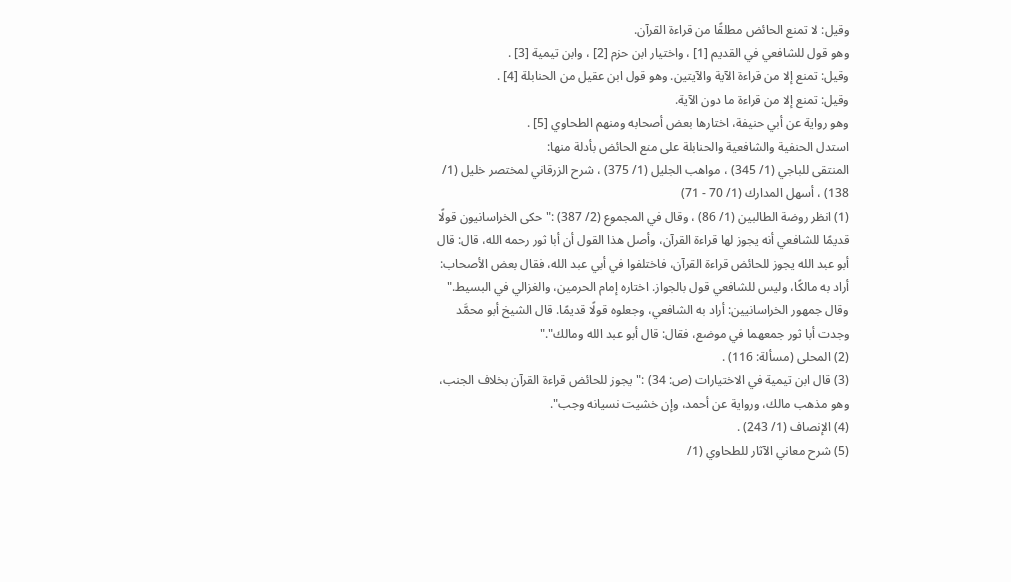وقيل: لا تمنع الحائض مطلقًا من قراءة القرآن.
وهو قول للشافعي في القديم [1] ، واختيار ابن حزم [2] ، وابن تيمية [3] .
وقيل: تمنع إلا من قراءة الآية والآيتين. وهو قول ابن عقيل من الحنابلة [4] .
وقيل: تمنع إلا من قراءة ما دون الآية.
وهو رواية عن أبي حنيفة، اختارها بعض أصحابه ومنهم الطحاوي [5] .
استدل الحنفية والشافعية والحنابلة على منع الحائض بأدلة منها:
المنتقى للباجي (1/ 345) ، مواهب الجليل (1/ 375) ، شرح الزرقاني لمختصر خليل (1/ 138) ، أسهل المدارك (1/ 70 - 71)
(1) انظر روضة الطالبين (1/ 86) ، وقال في المجموع (2/ 387) :"حكى الخراسانيون قولًا قديمًا للشافعي أنه يجوز لها قراءة القرآن، وأصل هذا القول أن أبا ثور رحمه الله، قال: قال أبو عبد الله يجوز للحائض قراءة القرآن، فاختلفوا في أبي عبد الله، فقال بعض الأصحاب: أراد به مالكًا، وليس للشافعي قول بالجواز. اختاره إمام الحرمين، والغزالي في البسيط."
وقال جمهور الخراسانيين: أراد به الشافعي، وجعلوه قولًا قديمًا. قال الشيخ أبو محمَّد وجدت أبا ثور جمعهما في موضع، فقال: قال أبو عبد الله ومالك"."
(2) المحلى (مسألة: 116) .
(3) قال ابن تيمية في الاختيارات (ص: 34) :"يجوز للحائض قراءة القرآن بخلاف الجنب، وهو مذهب مالك، ورواية عن أحمد، وإن خشيت نسيانه وجب".
(4) الإنصاف (1/ 243) .
(5) شرح معاني الآثار للطحاوي (1/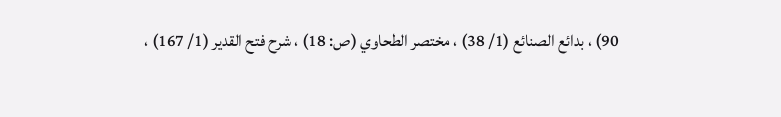90) ، بدائع الصنائع (1/ 38) ، مختصر الطحاوي (ص: 18) ، شرح فتح القدير (1/ 167) ،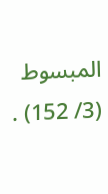المبسوط (3/ 152) .